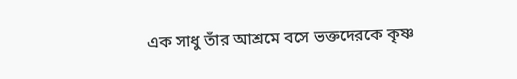এক সাধু তাঁর আশ্রমে বসে ভক্তদেরকে কৃষ্ণ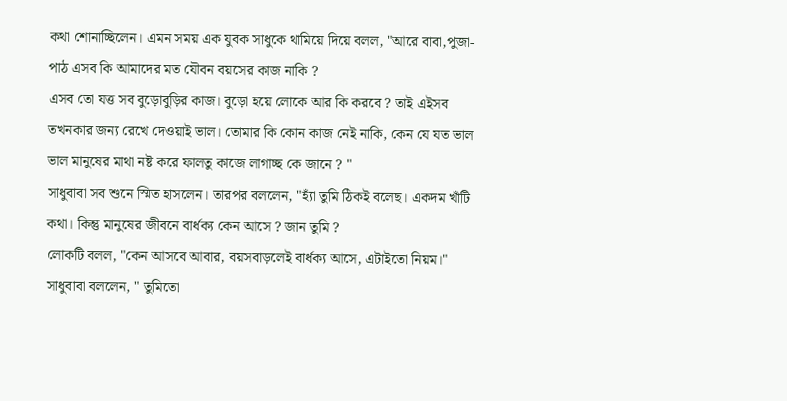কথা শোনাচ্ছিলেন। এমন সময় এক যুবক সাধুকে থামিয়ে দিয়ে বলল, "আরে বাবা,পুজা-পাঠ এসব কি আমাদের মত যৌবন বয়সের কাজ নাকি ?
এসব তো যত্ত সব বুড়োবুড়ির কাজ। বুড়ো হয়ে লোকে আর কি করবে ? তাই এইসব তখনকার জন্য রেখে দেওয়াই ভাল। তোমার কি কোন কাজ নেই নাকি, কেন যে যত ভাল ভাল মানুষের মাথা নষ্ট করে ফালতু কাজে লাগাচ্ছ কে জানে ? "
সাধুবাবা সব শুনে স্মিত হাসলেন। তারপর বললেন, "হ্যাঁ তুমি ঠিকই বলেছ। একদম খাঁটি কথা। কিন্তু মানুষের জীবনে বার্ধক্য কেন আসে ? জান তুমি ?
লোকটি বলল, "কেন আসবে আবার, বয়সবাড়লেই বার্ধক্য আসে, এটাইতো নিয়ম।"
সাধুবাবা বললেন, " তুমিতো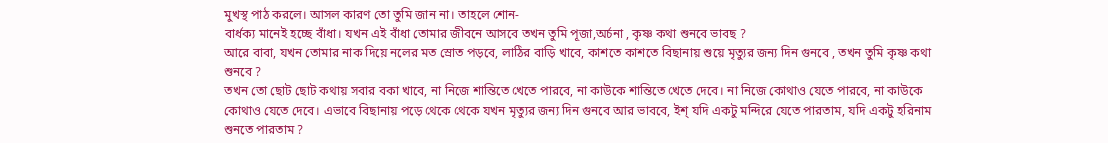মুখস্থ পাঠ করলে। আসল কারণ তো তুমি জান না। তাহলে শোন-
বার্ধক্য মানেই হচ্ছে বাঁধা। যখন এই বাঁধা তোমার জীবনে আসবে তখন তুমি পূজা,অর্চনা , কৃষ্ণ কথা শুনবে ভাবছ ?
আরে বাবা, যখন তোমার নাক দিয়ে নলের মত স্রোত পড়বে, লাঠির বাড়ি খাবে, কাশতে কাশতে বিছানায় শুয়ে মৃত্যুর জন্য দিন গুনবে , তখন তুমি কৃষ্ণ কথা শুনবে ?
তখন তো ছোট ছোট কথায় সবার বকা খাবে, না নিজে শান্তিতে খেতে পারবে, না কাউকে শান্তিতে খেতে দেবে। না নিজে কোথাও যেতে পারবে, না কাউকে কোথাও যেতে দেবে। এভাবে বিছানায় পড়ে থেকে থেকে যখন মৃত্যুর জন্য দিন গুনবে আর ভাববে, ইশ্ যদি একটু মন্দিরে যেতে পারতাম, যদি একটু হরিনাম শুনতে পারতাম ?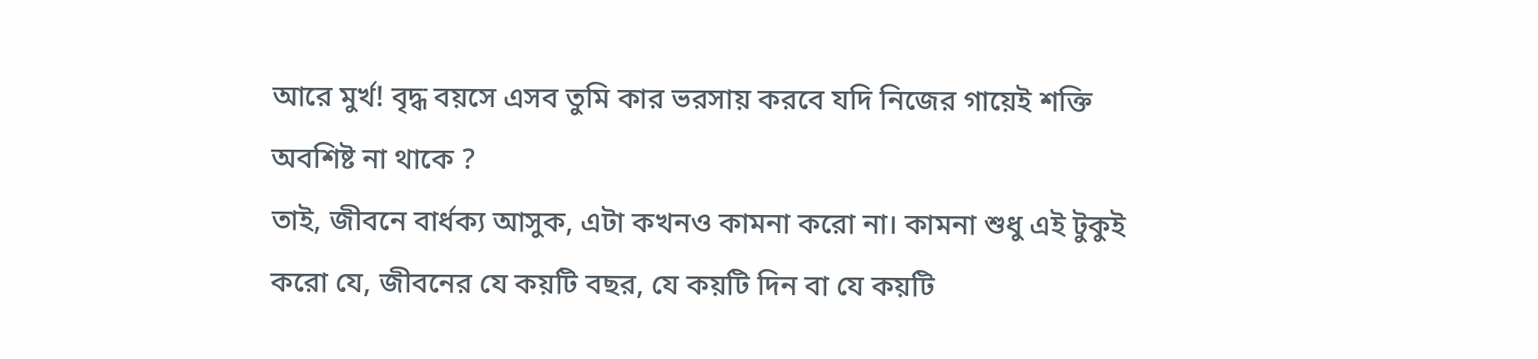আরে মুর্খ! বৃদ্ধ বয়সে এসব তুমি কার ভরসায় করবে যদি নিজের গায়েই শক্তি অবশিষ্ট না থাকে ?
তাই, জীবনে বার্ধক্য আসুক, এটা কখনও কামনা করো না। কামনা শুধু এই টুকুই করো যে, জীবনের যে কয়টি বছর, যে কয়টি দিন বা যে কয়টি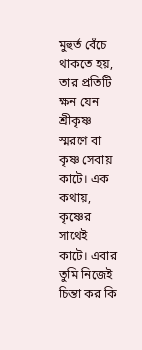মুহুর্ত বেঁচে থাকতে হয়, তার প্রতিটি ক্ষন যেন শ্রীকৃষ্ণ স্মরণে বা কৃষ্ণ সেবায় কাটে। এক কথায়, কৃষ্ণের সাথেই কাটে। এবার তুমি নিজেই চিন্তা কর কি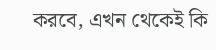করবে, এখন থেকেই কি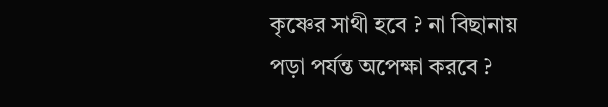কৃষ্ণের সাথী হবে ? না বিছানায় পড়া পর্যন্ত অপেক্ষা করবে ?